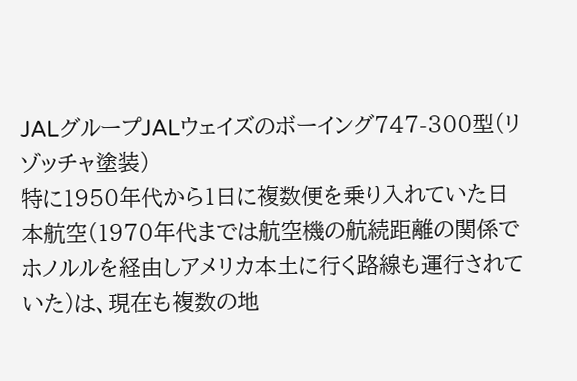JALグループJALウェイズのボーイング747-300型(リゾッチャ塗装)
特に1950年代から1日に複数便を乗り入れていた日本航空(1970年代までは航空機の航続距離の関係でホノルルを経由しアメリカ本土に行く路線も運行されていた)は、現在も複数の地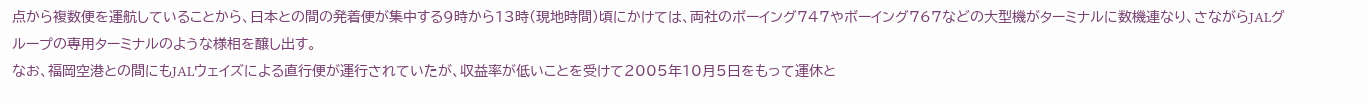点から複数便を運航していることから、日本との間の発着便が集中する9時から13時(現地時間)頃にかけては、両社のボーイング747やボーイング767などの大型機がターミナルに数機連なり、さながらJALグループの専用ターミナルのような様相を醸し出す。
なお、福岡空港との間にもJALウェイズによる直行便が運行されていたが、収益率が低いことを受けて2005年10月5日をもって運休と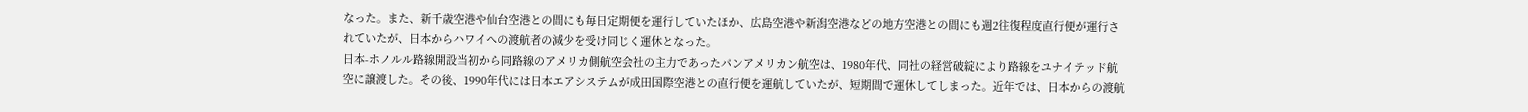なった。また、新千歳空港や仙台空港との間にも毎日定期便を運行していたほか、広島空港や新潟空港などの地方空港との間にも週2往復程度直行便が運行されていたが、日本からハワイへの渡航者の減少を受け同じく運休となった。
日本-ホノルル路線開設当初から同路線のアメリカ側航空会社の主力であったパンアメリカン航空は、1980年代、同社の経営破綻により路線をユナイテッド航空に譲渡した。その後、1990年代には日本エアシステムが成田国際空港との直行便を運航していたが、短期間で運休してしまった。近年では、日本からの渡航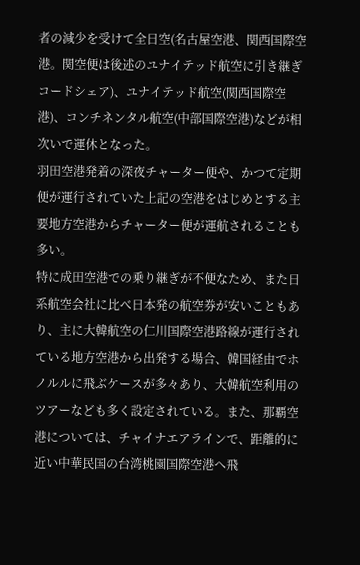者の減少を受けて全日空(名古屋空港、関西国際空港。関空便は後述のユナイテッド航空に引き継ぎコードシェア)、ユナイテッド航空(関西国際空港)、コンチネンタル航空(中部国際空港)などが相次いで運休となった。
羽田空港発着の深夜チャーター便や、かつて定期便が運行されていた上記の空港をはじめとする主要地方空港からチャーター便が運航されることも多い。
特に成田空港での乗り継ぎが不便なため、また日系航空会社に比べ日本発の航空券が安いこともあり、主に大韓航空の仁川国際空港路線が運行されている地方空港から出発する場合、韓国経由でホノルルに飛ぶケースが多々あり、大韓航空利用のツアーなども多く設定されている。また、那覇空港については、チャイナエアラインで、距離的に近い中華民国の台湾桃園国際空港へ飛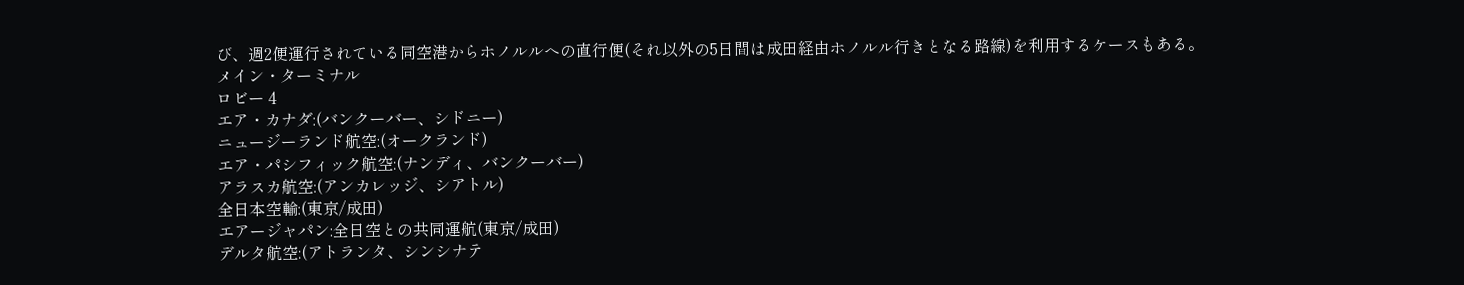び、週2便運行されている同空港からホノルルへの直行便(それ以外の5日間は成田経由ホノルル行きとなる路線)を利用するケースもある。
メイン・ターミナル
ロビー 4
エア・カナダ:(バンクーバー、シドニー)
ニュージーランド航空:(オークランド)
エア・パシフィック航空:(ナンディ、バンクーバー)
アラスカ航空:(アンカレッジ、シアトル)
全日本空輸:(東京/成田)
エアージャパン:全日空との共同運航(東京/成田)
デルタ航空:(アトランタ、シンシナテ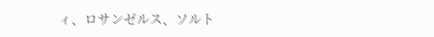ィ、ロサンゼルス、ソルト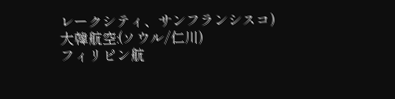レークシティ、サンフランシスコ)
大韓航空:(ソウル/仁川)
フィリピン航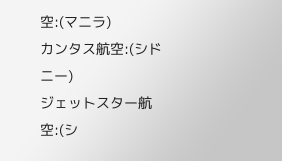空:(マニラ)
カンタス航空:(シドニー)
ジェットスター航空:(シ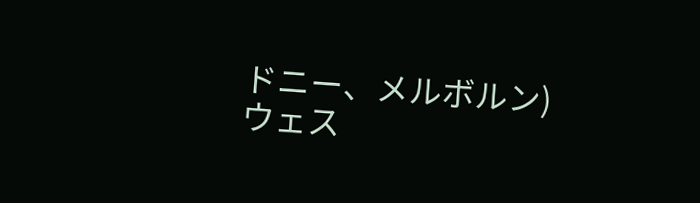ドニー、メルボルン)
ウェス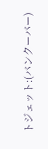トジェット:(バンクーバー)